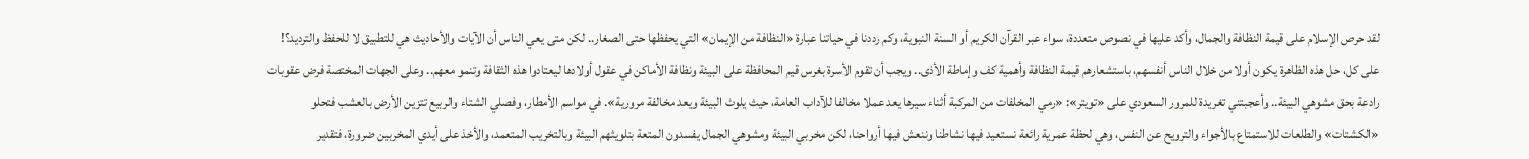لقد حرص الإسلام على قيمة النظافة والجمال، وأكد عليها في نصوص متعددة، سواء عبر القرآن الكريم أو السنة النبوية، وكم رددنا في حياتنا عبارة «النظافة من الإيمان» التي يحفظها حتى الصغار.. لكن متى يعي الناس أن الآيات والأحاديث هي للتطبيق لا للحفظ والترديد؟!
على كل، حل هذه الظاهرة يكون أولا من خلال الناس أنفسهم، باستشعارهم قيمة النظافة وأهمية كف وإماطة الأذى.. ويجب أن تقوم الأسرة بغرس قيم المحافظة على البيئة ونظافة الأماكن في عقول أولادها ليعتادوا هذه الثقافة وتنمو معهم.. وعلى الجهات المختصة فرض عقوبات رادعة بحق مشوهي البيئة.. وأعجبتني تغريدة للمرور السعودي على «تويتر»: «رمي المخلفات من المركبة أثناء سيرها يعد عملا مخالفا للآداب العامة، حيث يلوث البيئة ويعد مخالفة مرورية». في مواسم الأمطار، وفصلي الشتاء والربيع تتزين الأرض بالعشب فتحلو «الكشتات» والطلعات للاستمتاع بالأجواء والترويح عن النفس، وهي لحظة عمرية رائعة نستعيد فيها نشاطنا وننعش فيها أرواحنا، لكن مخربي البيئة ومشوهي الجمال يفسدون المتعة بتلويثهم البيئة وبالتخريب المتعمد، والأخذ على أيدي المخربين ضرورة، فتقدير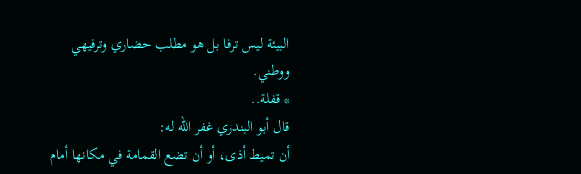البيئة ليس ترفا بل هو مطلب حضاري وترفيهي ووطني.
* قفلة..
قال أبو البندري غفر الله له:
أن تميط أذى، أو أن تضع القمامة في مكانها أمام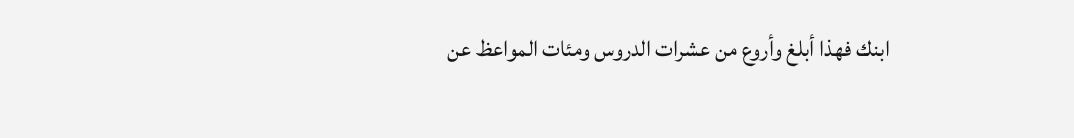ابنك فهذا أبلغ وأروع من عشرات الدروس ومئات المواعظ عن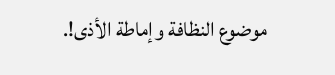موضوع النظافة وإماطة الأذى!.